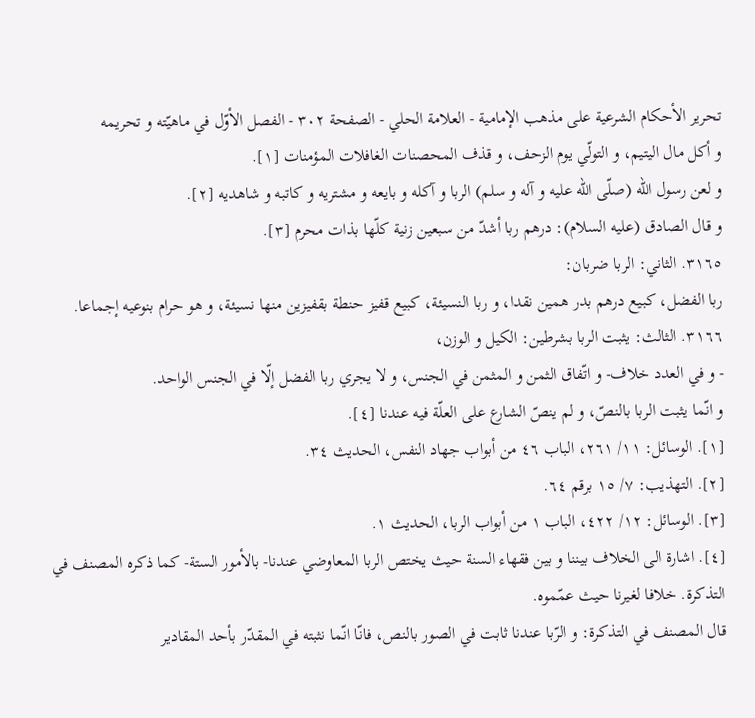تحرير الأحكام الشرعية على مذهب الإمامية - العلامة الحلي - الصفحة ٣٠٢ - الفصل الأوّل في ماهيّته و تحريمه
و أكل مال اليتيم، و التولّي يوم الزحف، و قذف المحصنات الغافلات المؤمنات [١].
و لعن رسول اللّه (صلّى اللّه عليه و آله و سلم) الربا و آكله و بايعه و مشتريه و كاتبه و شاهديه [٢].
و قال الصادق (عليه السلام): درهم ربا أشدّ من سبعين زنية كلّها بذات محرم [٣].
٣١٦٥. الثاني: الربا ضربان:
ربا الفضل، كبيع درهم بدر همين نقدا، و ربا النسيئة، كبيع قفيز حنطة بقفيزين منها نسيئة، و هو حرام بنوعيه إجماعا.
٣١٦٦. الثالث: يثبت الربا بشرطين: الكيل و الوزن،
- و في العدد خلاف- و اتّفاق الثمن و المثمن في الجنس، و لا يجري ربا الفضل إلّا في الجنس الواحد.
و انّما يثبت الربا بالنصّ، و لم ينصّ الشارع على العلّة فيه عندنا [٤].
[١]. الوسائل: ١١/ ٢٦١، الباب ٤٦ من أبواب جهاد النفس، الحديث ٣٤.
[٢]. التهذيب: ٧/ ١٥ برقم ٦٤.
[٣]. الوسائل: ١٢/ ٤٢٢، الباب ١ من أبواب الربا، الحديث ١.
[٤]. اشارة الى الخلاف بيننا و بين فقهاء السنة حيث يختص الربا المعاوضي عندنا- بالأمور الستة- كما ذكره المصنف في التذكرة. خلافا لغيرنا حيث عمّموه.
قال المصنف في التذكرة: و الرّبا عندنا ثابت في الصور بالنص، فانّا انّما نثبته في المقدّر بأحد المقادير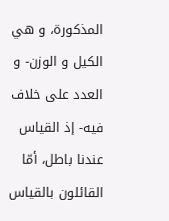المذكورة، و هي الكيل و الوزن- و العدد على خلاف فيه- إذ القياس عندنا باطل، أمّا القائلون بالقياس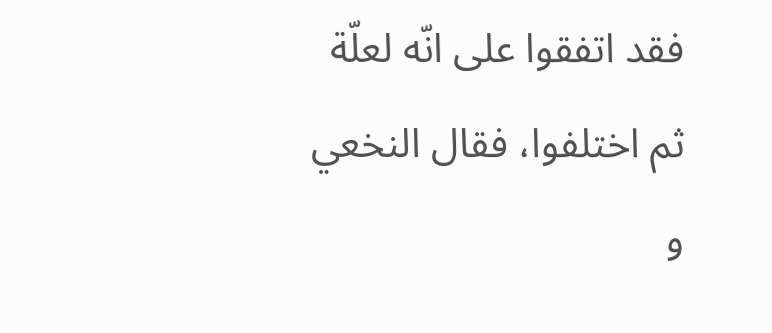فقد اتفقوا على انّه لعلّة ثم اختلفوا، فقال النخعي و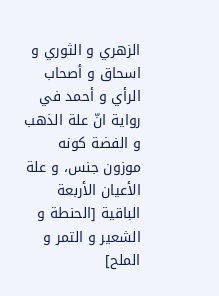الزهري و الثوري و اسحاق و أصحاب الرأي و أحمد في رواية انّ علة الذهب و الفضة كونه موزون جنس، و علة الأعيان الأربعة الباقية [الحنطة و الشعير و التمر و الملح]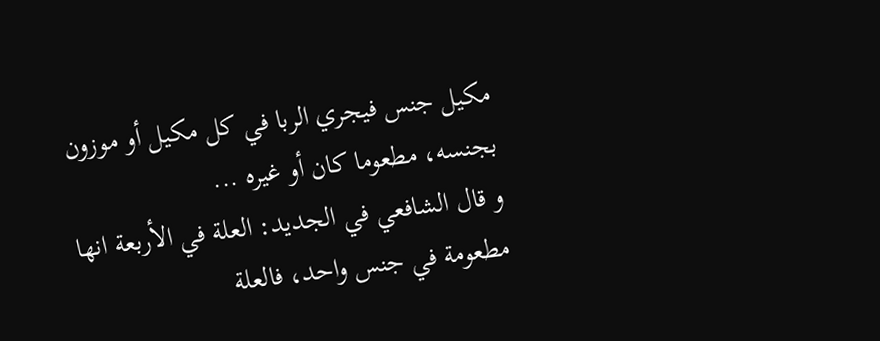مكيل جنس فيجري الربا في كل مكيل أو موزون بجنسه، مطعوما كان أو غيره ...
و قال الشافعي في الجديد: العلة في الأربعة انها مطعومة في جنس واحد، فالعلة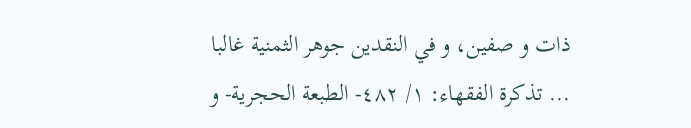ذات و صفين، و في النقدين جوهر الثمنية غالبا ... تذكرة الفقهاء: ١/ ٤٨٢- الطبعة الحجرية- و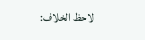لاحظ الخلاف: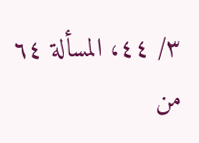٣/ ٤٤، المسألة ٦٤ من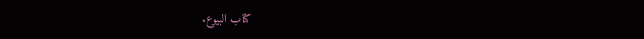كتاب البيوع.